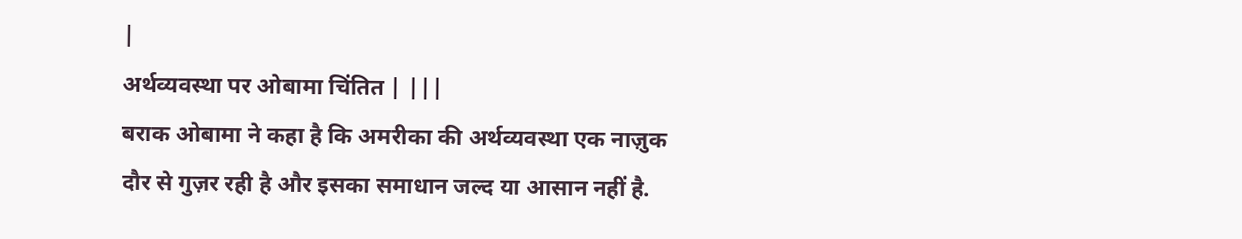|
अर्थव्यवस्था पर ओबामा चिंतित | |||
बराक ओबामा ने कहा है कि अमरीका की अर्थव्यवस्था एक नाज़ुक दौर से गुज़र रही है और इसका समाधान जल्द या आसान नहीं है.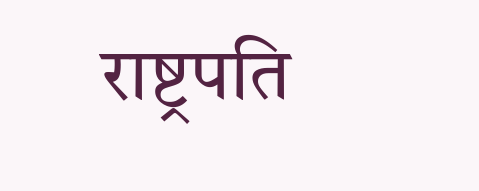राष्ट्रपति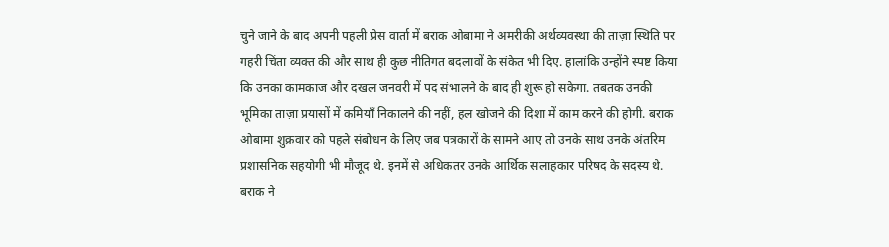चुने जाने के बाद अपनी पहली प्रेस वार्ता में बराक ओबामा ने अमरीकी अर्थव्यवस्था की ताज़ा स्थिति पर गहरी चिंता व्यक्त की और साथ ही कुछ नीतिगत बदलावों के संकेत भी दिए. हालांकि उन्होंने स्पष्ट किया कि उनका कामकाज और दखल जनवरी में पद संभालने के बाद ही शुरू हो सकेगा. तबतक उनकी भूमिका ताज़ा प्रयासों में कमियाँ निकालने की नहीं, हल खोजने की दिशा में काम करने की होगी. बराक ओबामा शुक्रवार को पहले संबोधन के लिए जब पत्रकारों के सामने आए तो उनके साथ उनके अंतरिम प्रशासनिक सहयोगी भी मौजूद थे. इनमें से अधिकतर उनके आर्थिक सलाहकार परिषद के सदस्य थे. बराक ने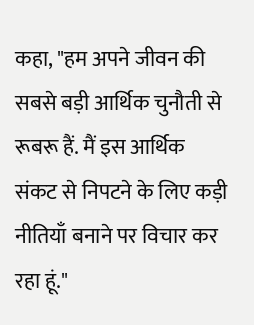कहा, "हम अपने जीवन की सबसे बड़ी आर्थिक चुनौती से रूबरू हैं. मैं इस आर्थिक संकट से निपटने के लिए कड़ी नीतियाँ बनाने पर विचार कर रहा हूं."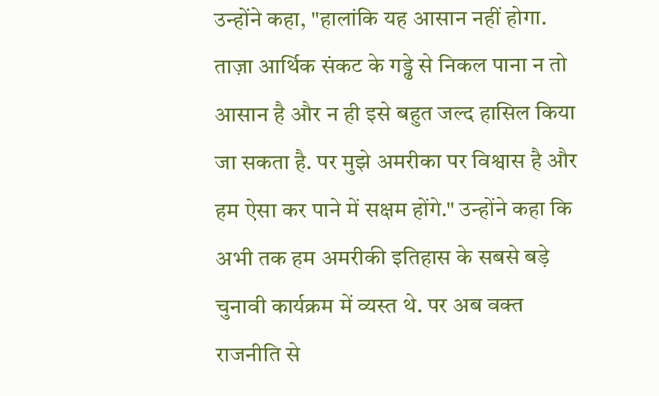उन्होंने कहा, "हालांकि यह आसान नहीं होगा. ताज़ा आर्थिक संकट के गड्ढे से निकल पाना न तो आसान है और न ही इसे बहुत जल्द हासिल किया जा सकता है. पर मुझे अमरीका पर विश्वास है और हम ऐसा कर पाने में सक्षम होंगे." उन्होंने कहा कि अभी तक हम अमरीकी इतिहास के सबसे बड़े चुनावी कार्यक्रम में व्यस्त थे. पर अब वक्त राजनीति से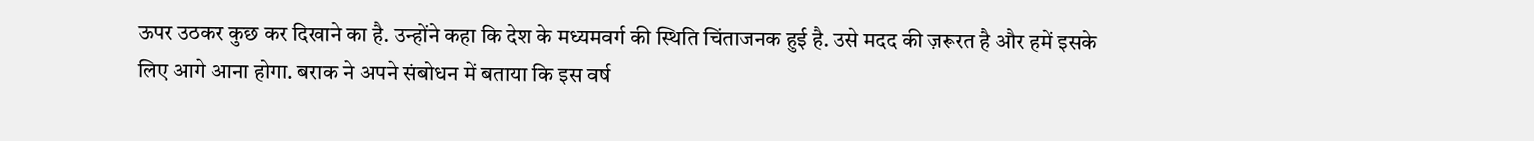ऊपर उठकर कुछ कर दिखाने का है. उन्होंने कहा कि देश के मध्यमवर्ग की स्थिति चिंताजनक हुई है. उसे मदद की ज़रूरत है और हमें इसके लिए आगे आना होगा. बराक ने अपने संबोधन में बताया कि इस वर्ष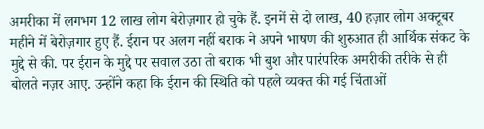अमरीका में लगभग 12 लाख लोग बेरोज़गार हो चुके हैं. इनमें से दो लाख, 40 हज़ार लोग अक्टूबर महीने में बेरोज़गार हुए हैं. ईरान पर अलग नहीं बराक ने अपने भाषण की शुरुआत ही आर्थिक संकट के मुद्दे से की. पर ईरान के मुद्दे पर सवाल उठा तो बराक भी बुश और पारंपरिक अमरीकी तरीके से ही बोलते नज़र आए. उन्होंने कहा कि ईरान की स्थिति को पहले व्यक्त की गई चिंताओं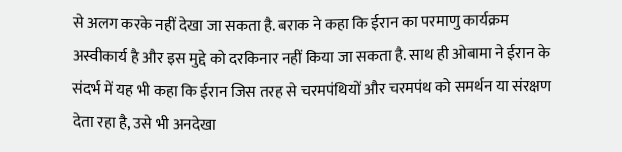से अलग करके नहीं देखा जा सकता है. बराक ने कहा कि ईरान का परमाणु कार्यक्रम अस्वीकार्य है और इस मुद्दे को दरकिनार नहीं किया जा सकता है. साथ ही ओबामा ने ईरान के संदर्भ में यह भी कहा कि ईरान जिस तरह से चरमपंथियों और चरमपंथ को समर्थन या संरक्षण देता रहा है, उसे भी अनदेखा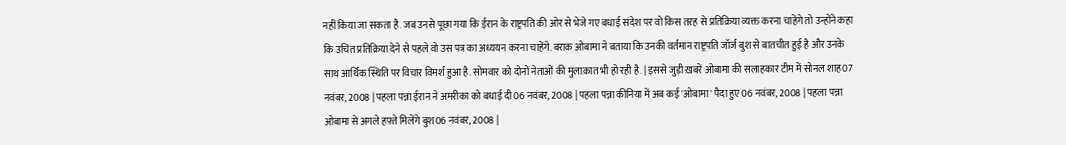नहीं किया जा सकता है. जब उनसे पूछा गया कि ईरान के राष्ट्रपति की ओर से भेजे गए बधाई संदेश पर वो किस तरह से प्रतिक्रिया व्यक्त करना चाहेंगे तो उन्होंने कहा कि उचित प्रतिक्रिया देने से पहले वो उस पत्र का अध्ययन करना चाहेंगे. बराक ओबामा ने बताया कि उनकी वर्तमान राष्ट्रपति जॉर्ज बुश से बातचीत हुई है और उनके साथ आर्थिक स्थिति पर विचार विमर्श हुआ है. सोमवार को दोनों नेताओं की मुलाक़ात भी हो रही है. | इससे जुड़ी ख़बरें ओबामा की सलाहकार टीम में सोनल शाह07 नवंबर, 2008 | पहला पन्ना ईरान ने अमरीका को बधाई दी06 नवंबर, 2008 | पहला पन्ना कीनिया में अब कई 'ओबामा' पैदा हुए06 नवंबर, 2008 | पहला पन्ना ओबामा से अगले हफ़्ते मिलेंगे बुश06 नवंबर, 2008 |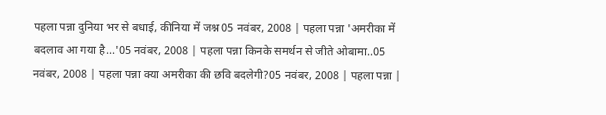पहला पन्ना दुनिया भर से बधाई, कीनिया में जश्न05 नवंबर, 2008 | पहला पन्ना 'अमरीका में बदलाव आ गया है...'05 नवंबर, 2008 | पहला पन्ना किनके समर्थन से जीते ओबामा..05 नवंबर, 2008 | पहला पन्ना क्या अमरीका की छवि बदलेगी?05 नवंबर, 2008 | पहला पन्ना |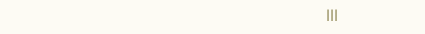|||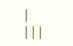| |||